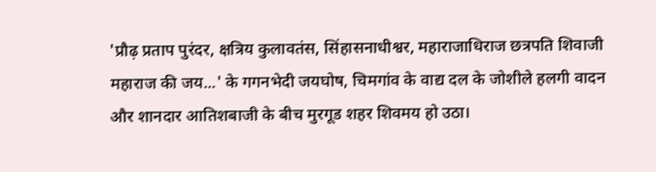'प्रौढ़ प्रताप पुरंदर, क्षत्रिय कुलावतंस, सिंहासनाधीश्वर, महाराजाधिराज छत्रपति शिवाजी महाराज की जय...' के गगनभेदी जयघोष, चिमगांव के वाद्य दल के जोशीले हलगी वादन और शानदार आतिशबाजी के बीच मुरगूड शहर शिवमय हो उठा।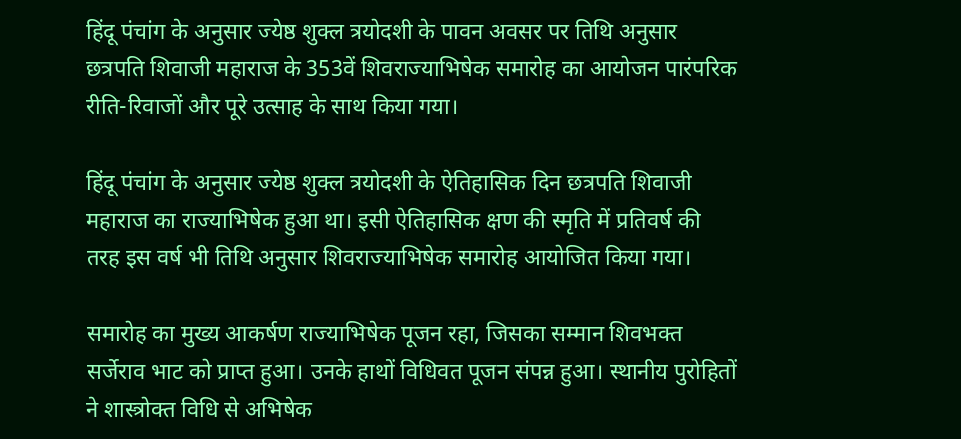हिंदू पंचांग के अनुसार ज्येष्ठ शुक्ल त्रयोदशी के पावन अवसर पर तिथि अनुसार छत्रपति शिवाजी महाराज के 353वें शिवराज्याभिषेक समारोह का आयोजन पारंपरिक रीति-रिवाजों और पूरे उत्साह के साथ किया गया।

हिंदू पंचांग के अनुसार ज्येष्ठ शुक्ल त्रयोदशी के ऐतिहासिक दिन छत्रपति शिवाजी महाराज का राज्याभिषेक हुआ था। इसी ऐतिहासिक क्षण की स्मृति में प्रतिवर्ष की तरह इस वर्ष भी तिथि अनुसार शिवराज्याभिषेक समारोह आयोजित किया गया।

समारोह का मुख्य आकर्षण राज्याभिषेक पूजन रहा, जिसका सम्मान शिवभक्त सर्जेराव भाट को प्राप्त हुआ। उनके हाथों विधिवत पूजन संपन्न हुआ। स्थानीय पुरोहितों ने शास्त्रोक्त विधि से अभिषेक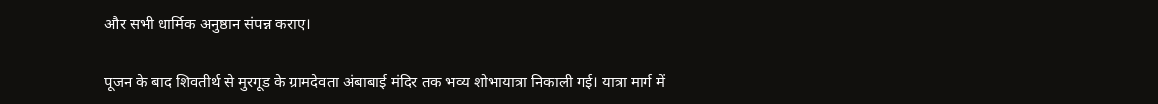और सभी धार्मिक अनुष्ठान संपन्न कराए।

पूजन के बाद शिवतीर्थ से मुरगूड के ग्रामदेवता अंबाबाई मंदिर तक भव्य शोभायात्रा निकाली गई। यात्रा मार्ग में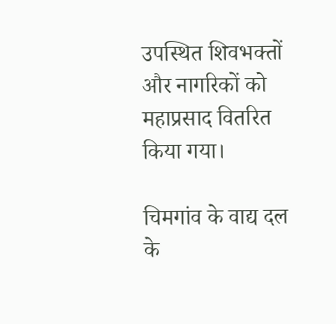उपस्थित शिवभक्तों और नागरिकों को महाप्रसाद वितरित किया गया।

चिमगांव के वाद्य दल के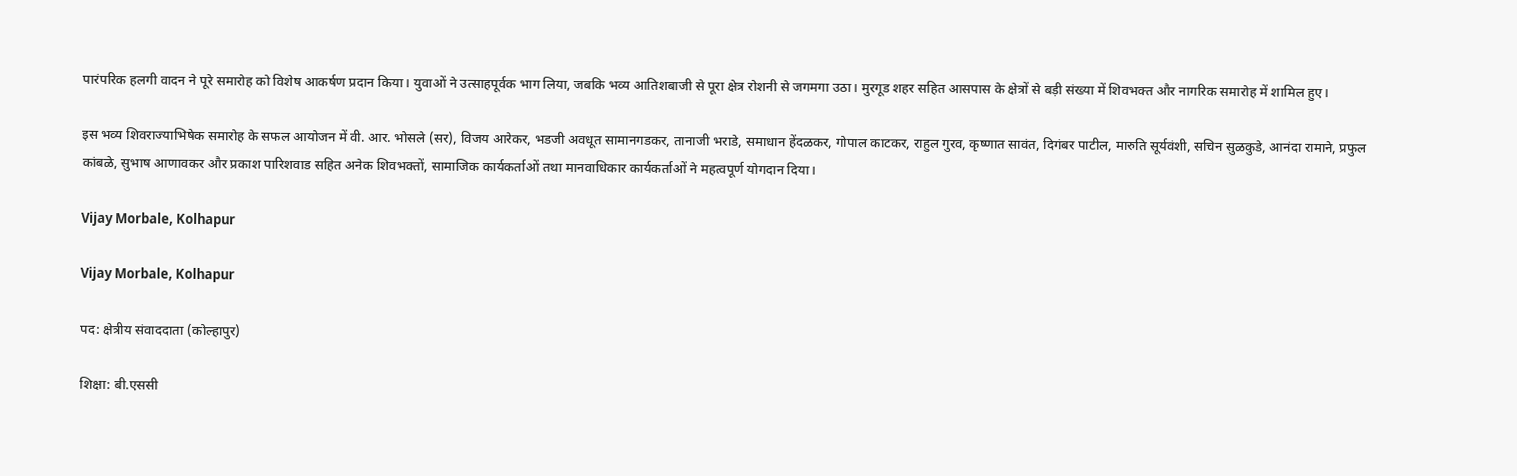पारंपरिक हलगी वादन ने पूरे समारोह को विशेष आकर्षण प्रदान किया। युवाओं ने उत्साहपूर्वक भाग लिया, जबकि भव्य आतिशबाजी से पूरा क्षेत्र रोशनी से जगमगा उठा। मुरगूड शहर सहित आसपास के क्षेत्रों से बड़ी संख्या में शिवभक्त और नागरिक समारोह में शामिल हुए।

इस भव्य शिवराज्याभिषेक समारोह के सफल आयोजन में वी. आर. भोसले (सर), विजय आरेकर, भडजी अवधूत सामानगडकर, तानाजी भराडे, समाधान हेंदळकर, गोपाल काटकर, राहुल गुरव, कृष्णात सावंत, दिगंबर पाटील, मारुति सूर्यवंशी, सचिन सुळकुडे, आनंदा रामाने, प्रफुल कांबळे, सुभाष आणावकर और प्रकाश पारिशवाड सहित अनेक शिवभक्तों, सामाजिक कार्यकर्ताओं तथा मानवाधिकार कार्यकर्ताओं ने महत्वपूर्ण योगदान दिया।

Vijay Morbale, Kolhapur

Vijay Morbale, Kolhapur

पद: क्षेत्रीय संवाददाता (कोल्हापुर)

शिक्षा: बी.एससी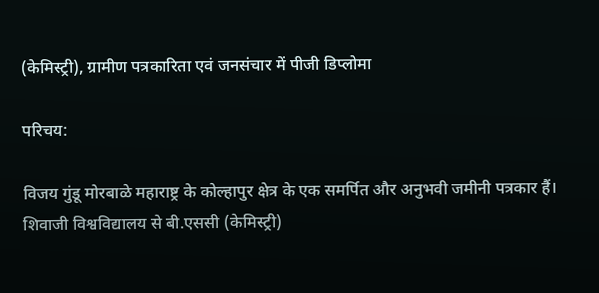(केमिस्ट्री), ग्रामीण पत्रकारिता एवं जनसंचार में पीजी डिप्लोमा

परिचय:

विजय गुंडू मोरबाळे महाराष्ट्र के कोल्हापुर क्षेत्र के एक समर्पित और अनुभवी जमीनी पत्रकार हैं। शिवाजी विश्वविद्यालय से बी.एससी (केमिस्ट्री)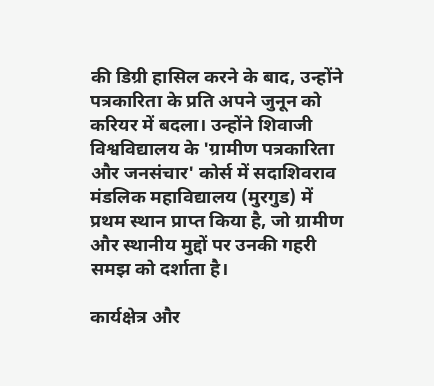की डिग्री हासिल करने के बाद, उन्होंने पत्रकारिता के प्रति अपने जुनून को करियर में बदला। उन्होंने शिवाजी विश्वविद्यालय के 'ग्रामीण पत्रकारिता और जनसंचार' कोर्स में सदाशिवराव मंडलिक महाविद्यालय (मुरगुड) में प्रथम स्थान प्राप्त किया है, जो ग्रामीण और स्थानीय मुद्दों पर उनकी गहरी समझ को दर्शाता है।

कार्यक्षेत्र और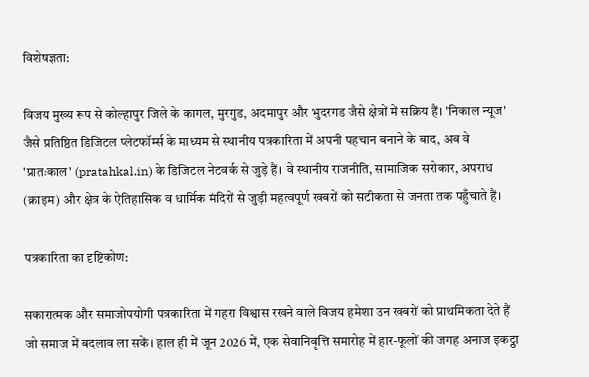विशेषज्ञता:

विजय मुख्य रूप से कोल्हापुर जिले के कागल, मुरगुड, अदमापुर और भुदरगड जैसे क्षेत्रों में सक्रिय हैं। 'निकाल न्यूज' जैसे प्रतिष्ठित डिजिटल प्लेटफॉर्म्स के माध्यम से स्थानीय पत्रकारिता में अपनी पहचान बनाने के बाद, अब वे 'प्रातःकाल' (pratahkal.in) के डिजिटल नेटवर्क से जुड़े हैं। वे स्थानीय राजनीति, सामाजिक सरोकार, अपराध (क्राइम) और क्षेत्र के ऐतिहासिक व धार्मिक मंदिरों से जुड़ी महत्वपूर्ण खबरों को सटीकता से जनता तक पहुँचाते हैं।

पत्रकारिता का दृष्टिकोण:

सकारात्मक और समाजोपयोगी पत्रकारिता में गहरा विश्वास रखने वाले विजय हमेशा उन खबरों को प्राथमिकता देते हैं जो समाज में बदलाव ला सकें। हाल ही में जून 2026 में, एक सेवानिवृत्ति समारोह में हार-फूलों की जगह अनाज इकट्ठा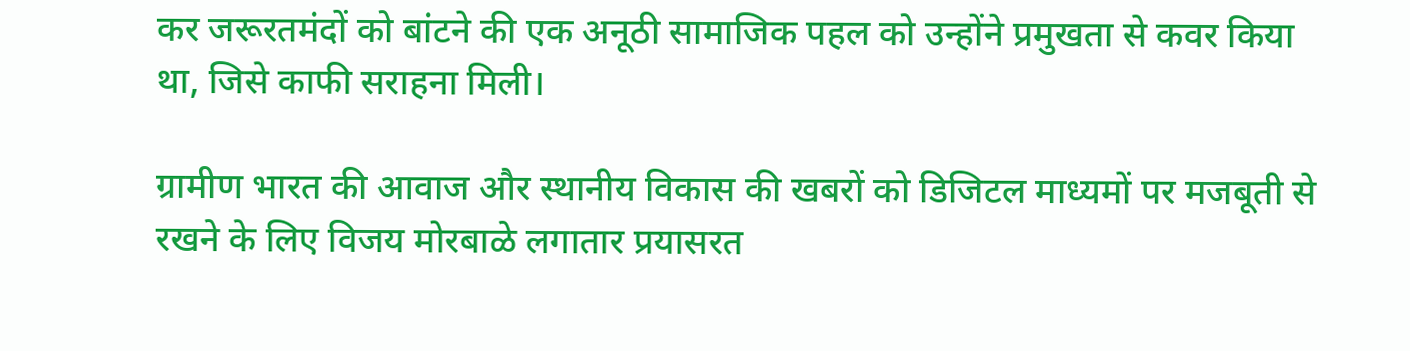कर जरूरतमंदों को बांटने की एक अनूठी सामाजिक पहल को उन्होंने प्रमुखता से कवर किया था, जिसे काफी सराहना मिली।

ग्रामीण भारत की आवाज और स्थानीय विकास की खबरों को डिजिटल माध्यमों पर मजबूती से रखने के लिए विजय मोरबाळे लगातार प्रयासरत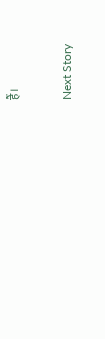हैं।

Next Story